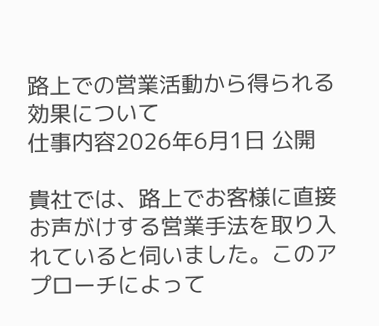路上での営業活動から得られる効果について
仕事内容2026年6月1日 公開

貴社では、路上でお客様に直接お声がけする営業手法を取り入れていると伺いました。このアプローチによって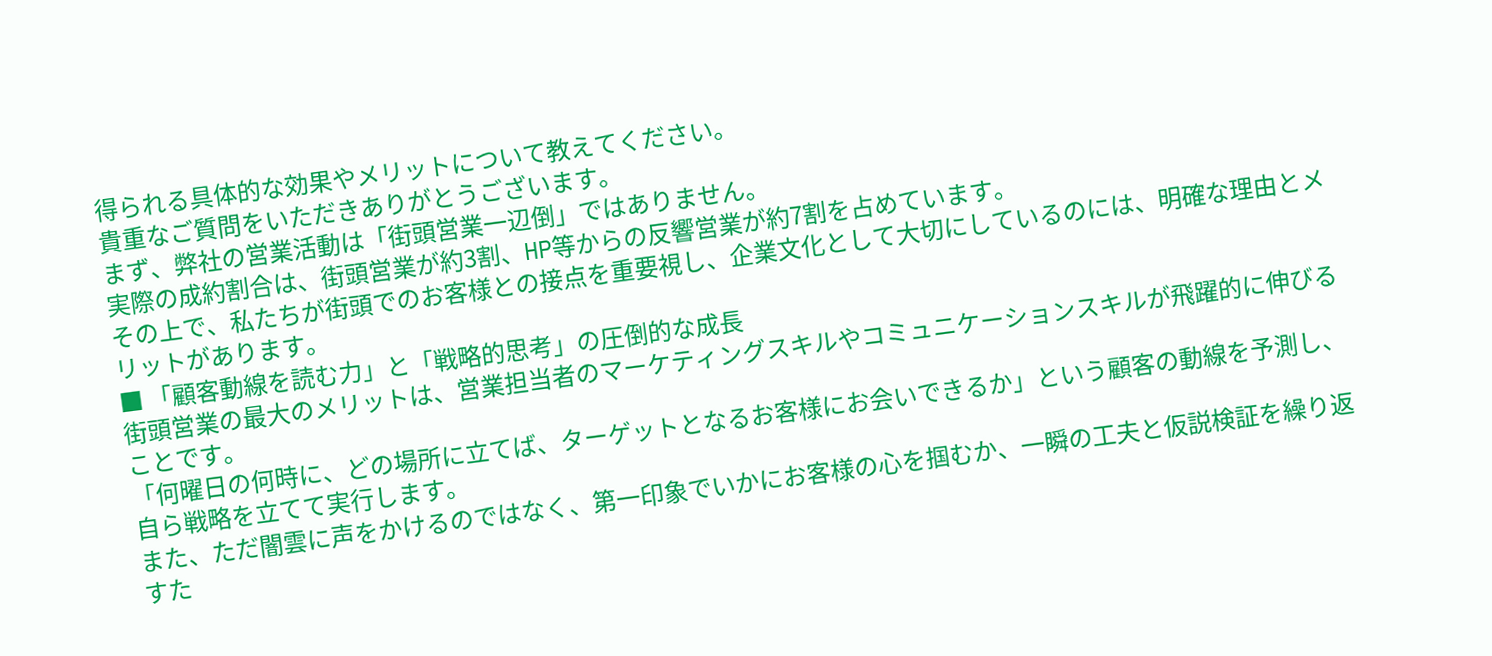得られる具体的な効果やメリットについて教えてください。
貴重なご質問をいただきありがとうございます。
まず、弊社の営業活動は「街頭営業一辺倒」ではありません。
実際の成約割合は、街頭営業が約3割、HP等からの反響営業が約7割を占めています。
その上で、私たちが街頭でのお客様との接点を重要視し、企業文化として大切にしているのには、明確な理由とメリットがあります。
■ 「顧客動線を読む力」と「戦略的思考」の圧倒的な成長
街頭営業の最大のメリットは、営業担当者のマーケティングスキルやコミュニケーションスキルが飛躍的に伸びることです。
「何曜日の何時に、どの場所に立てば、ターゲットとなるお客様にお会いできるか」という顧客の動線を予測し、自ら戦略を立てて実行します。
また、ただ闇雲に声をかけるのではなく、第一印象でいかにお客様の心を掴むか、一瞬の工夫と仮説検証を繰り返すた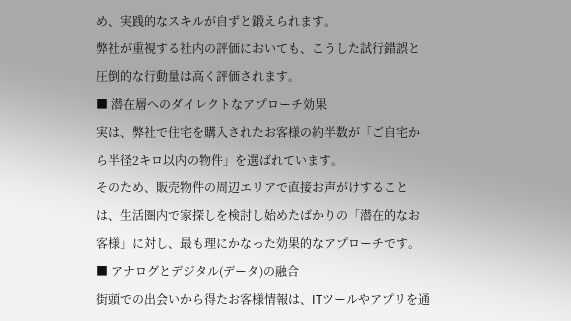め、実践的なスキルが自ずと鍛えられます。
弊社が重視する社内の評価においても、こうした試行錯誤と圧倒的な行動量は高く評価されます。
■ 潜在層へのダイレクトなアプローチ効果
実は、弊社で住宅を購入されたお客様の約半数が「ご自宅から半径2キロ以内の物件」を選ばれています。
そのため、販売物件の周辺エリアで直接お声がけすることは、生活圏内で家探しを検討し始めたばかりの「潜在的なお客様」に対し、最も理にかなった効果的なアプローチです。
■ アナログとデジタル(データ)の融合
街頭での出会いから得たお客様情報は、ITツールやアプリを通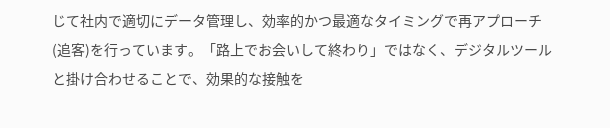じて社内で適切にデータ管理し、効率的かつ最適なタイミングで再アプローチ(追客)を行っています。「路上でお会いして終わり」ではなく、デジタルツールと掛け合わせることで、効果的な接触を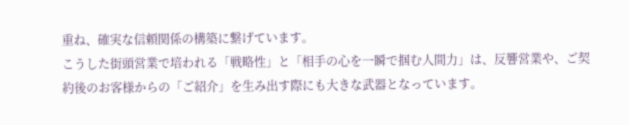重ね、確実な信頼関係の構築に繋げています。
こうした街頭営業で培われる「戦略性」と「相手の心を一瞬で掴む人間力」は、反響営業や、ご契約後のお客様からの「ご紹介」を生み出す際にも大きな武器となっています。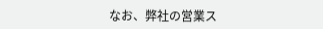なお、弊社の営業ス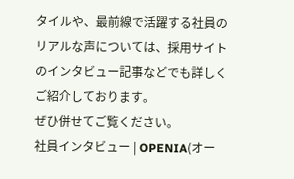タイルや、最前線で活躍する社員のリアルな声については、採用サイトのインタビュー記事などでも詳しくご紹介しております。
ぜひ併せてご覧ください。
社員インタビュー | OPENIA(オー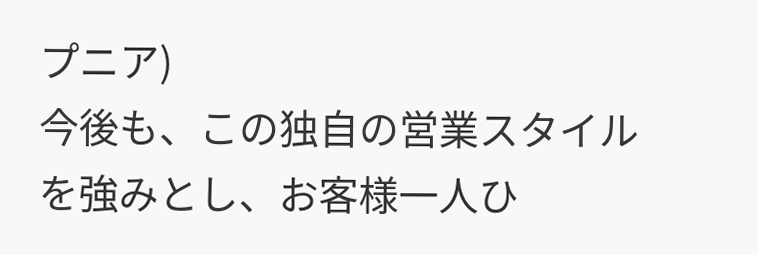プニア)
今後も、この独自の営業スタイルを強みとし、お客様一人ひ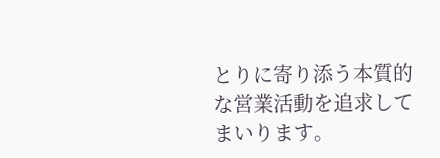とりに寄り添う本質的な営業活動を追求してまいります。